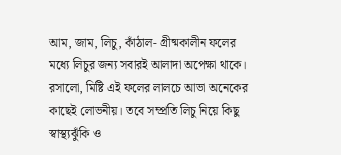আম, জাম, লিচু, কাঁঠাল- গ্রীষ্মকালীন ফলের মধ্যে লিচুর জন্য সবারই আলাদা অপেক্ষা থাকে। রসালো, মিষ্টি এই ফলের লালচে আভা অনেকের কাছেই লোভনীয়। তবে সম্প্রতি লিচু নিয়ে কিছু স্বাস্থ্যঝুঁকি ও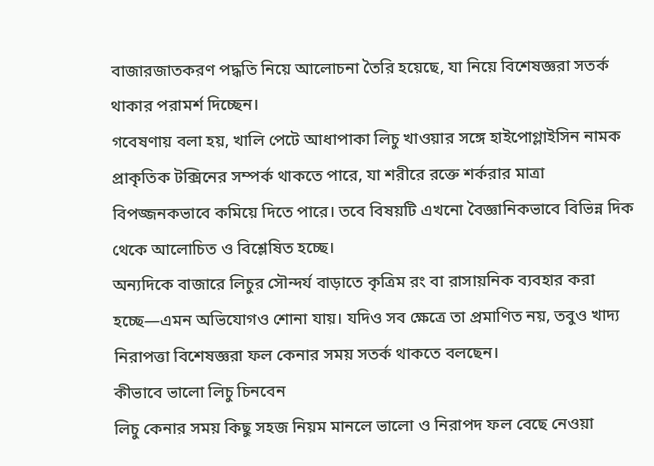বাজারজাতকরণ পদ্ধতি নিয়ে আলোচনা তৈরি হয়েছে, যা নিয়ে বিশেষজ্ঞরা সতর্ক থাকার পরামর্শ দিচ্ছেন।
গবেষণায় বলা হয়, খালি পেটে আধাপাকা লিচু খাওয়ার সঙ্গে হাইপোগ্লাইসিন নামক প্রাকৃতিক টক্সিনের সম্পর্ক থাকতে পারে, যা শরীরে রক্তে শর্করার মাত্রা বিপজ্জনকভাবে কমিয়ে দিতে পারে। তবে বিষয়টি এখনো বৈজ্ঞানিকভাবে বিভিন্ন দিক থেকে আলোচিত ও বিশ্লেষিত হচ্ছে।
অন্যদিকে বাজারে লিচুর সৌন্দর্য বাড়াতে কৃত্রিম রং বা রাসায়নিক ব্যবহার করা হচ্ছে—এমন অভিযোগও শোনা যায়। যদিও সব ক্ষেত্রে তা প্রমাণিত নয়, তবুও খাদ্য নিরাপত্তা বিশেষজ্ঞরা ফল কেনার সময় সতর্ক থাকতে বলছেন।
কীভাবে ভালো লিচু চিনবেন
লিচু কেনার সময় কিছু সহজ নিয়ম মানলে ভালো ও নিরাপদ ফল বেছে নেওয়া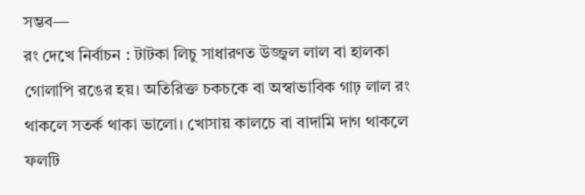সম্ভব—
রং দেখে নির্বাচন : টাটকা লিচু সাধারণত উজ্জ্বল লাল বা হালকা গোলাপি রঙের হয়। অতিরিক্ত চকচকে বা অস্বাভাবিক গাঢ় লাল রং থাকলে সতর্ক থাকা ভালো। খোসায় কালচে বা বাদামি দাগ থাকলে ফলটি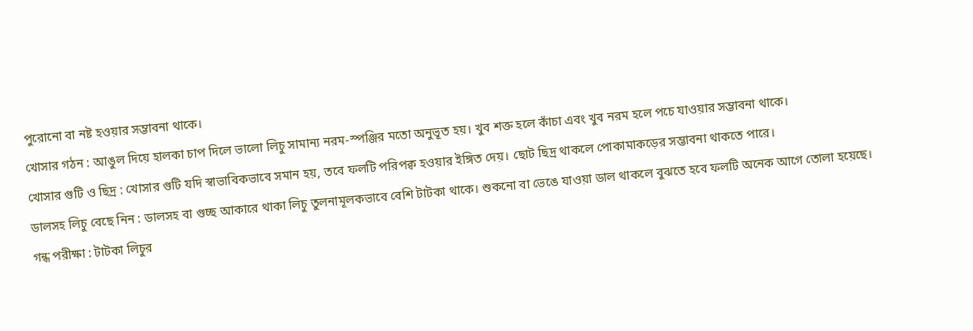পুরোনো বা নষ্ট হওয়ার সম্ভাবনা থাকে।
খোসার গঠন : আঙুল দিয়ে হালকা চাপ দিলে ভালো লিচু সামান্য নরম-স্পঞ্জির মতো অনুভূত হয়। খুব শক্ত হলে কাঁচা এবং খুব নরম হলে পচে যাওয়ার সম্ভাবনা থাকে।
খোসার গুটি ও ছিদ্র : খোসার গুটি যদি স্বাভাবিকভাবে সমান হয়, তবে ফলটি পরিপক্ব হওয়ার ইঙ্গিত দেয়। ছোট ছিদ্র থাকলে পোকামাকড়ের সম্ভাবনা থাকতে পারে।
ডালসহ লিচু বেছে নিন : ডালসহ বা গুচ্ছ আকারে থাকা লিচু তুলনামূলকভাবে বেশি টাটকা থাকে। শুকনো বা ভেঙে যাওয়া ডাল থাকলে বুঝতে হবে ফলটি অনেক আগে তোলা হয়েছে।
গন্ধ পরীক্ষা : টাটকা লিচুর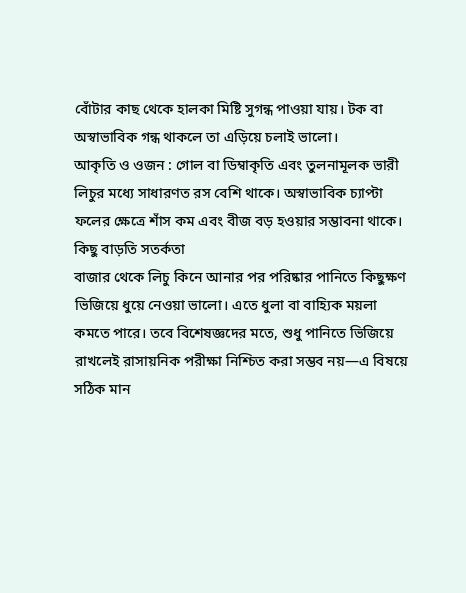বোঁটার কাছ থেকে হালকা মিষ্টি সুগন্ধ পাওয়া যায়। টক বা অস্বাভাবিক গন্ধ থাকলে তা এড়িয়ে চলাই ভালো।
আকৃতি ও ওজন : গোল বা ডিম্বাকৃতি এবং তুলনামূলক ভারী লিচুর মধ্যে সাধারণত রস বেশি থাকে। অস্বাভাবিক চ্যাপ্টা ফলের ক্ষেত্রে শাঁস কম এবং বীজ বড় হওয়ার সম্ভাবনা থাকে।
কিছু বাড়তি সতর্কতা
বাজার থেকে লিচু কিনে আনার পর পরিষ্কার পানিতে কিছুক্ষণ ভিজিয়ে ধুয়ে নেওয়া ভালো। এতে ধুলা বা বাহ্যিক ময়লা কমতে পারে। তবে বিশেষজ্ঞদের মতে, শুধু পানিতে ভিজিয়ে রাখলেই রাসায়নিক পরীক্ষা নিশ্চিত করা সম্ভব নয়—এ বিষয়ে সঠিক মান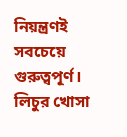নিয়ন্ত্রণই সবচেয়ে গুরুত্বপূর্ণ।
লিচুর খোসা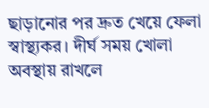ছাড়ানোর পর দ্রুত খেয়ে ফেলা স্বাস্থ্যকর। দীর্ঘ সময় খোলা অবস্থায় রাখলে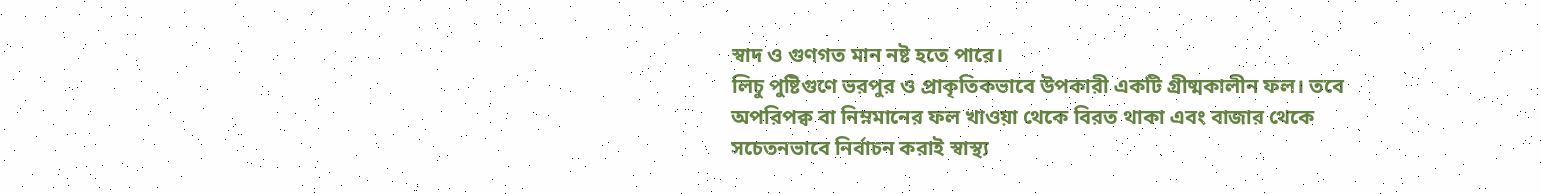স্বাদ ও গুণগত মান নষ্ট হতে পারে।
লিচু পুষ্টিগুণে ভরপুর ও প্রাকৃতিকভাবে উপকারী একটি গ্রীষ্মকালীন ফল। তবে অপরিপক্ব বা নিম্নমানের ফল খাওয়া থেকে বিরত থাকা এবং বাজার থেকে সচেতনভাবে নির্বাচন করাই স্বাস্থ্য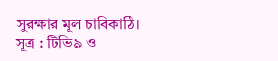সুরক্ষার মূল চাবিকাঠি।
সূত্র : টিভি৯ ও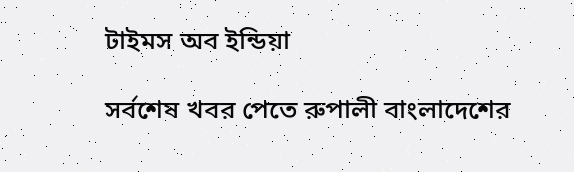টাইমস অব ইন্ডিয়া

সর্বশেষ খবর পেতে রুপালী বাংলাদেশের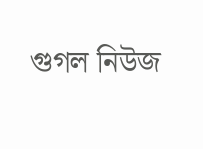গুগল নিউজ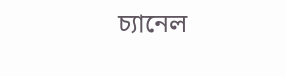চ্যানেল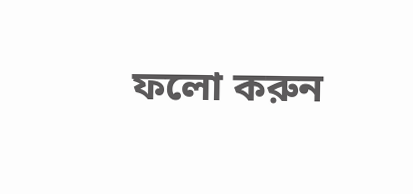ফলো করুন